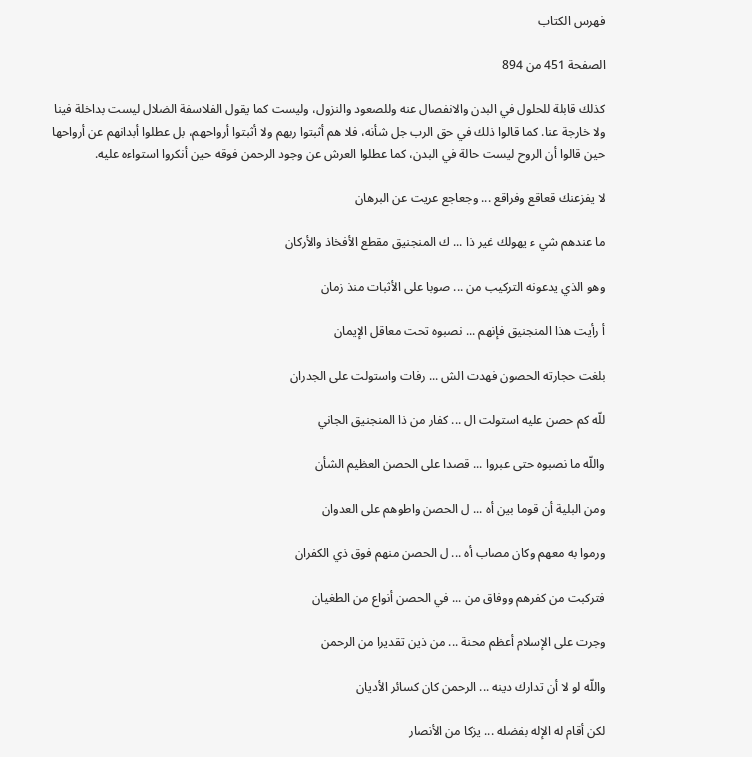فهرس الكتاب

الصفحة 451 من 894

كذلك قابلة للحلول في البدن والانفصال عنه وللصعود والنزول، وليست كما يقول الفلاسفة الضلال ليست بداخلة فينا ولا خارجة عنا. كما قالوا ذلك في حق الرب جل شأنه، فلا هم أثبتوا ربهم ولا أثبتوا أرواحهم، بل عطلوا أبدانهم عن أرواحها حين قالوا أن الروح ليست حالة في البدن، كما عطلوا العرش عن وجود الرحمن فوقه حين أنكروا استواءه عليه.

لا يفزعنك قعاقع وفراقع ... وجعاجع عريت عن البرهان

ما عندهم شي ء يهولك غير ذا ... ك المنجنيق مقطع الأفخاذ والأركان

وهو الذي يدعونه التركيب من ... صوبا على الأثبات منذ زمان

أ رأيت هذا المنجنيق فإنهم ... نصبوه تحت معاقل الإيمان

بلغت حجارته الحصون فهدت الش ... رفات واستولت على الجدران

للّه كم حصن عليه استولت ال ... كفار من ذا المنجنيق الجاني

واللّه ما نصبوه حتى عبروا ... قصدا على الحصن العظيم الشأن

ومن البلية أن قوما بين أه ... ل الحصن واطوهم على العدوان

ورموا به معهم وكان مصاب أه ... ل الحصن منهم فوق ذي الكفران

فتركبت من كفرهم ووفاق من ... في الحصن أنواع من الطغيان

وجرت على الإسلام أعظم محنة ... من ذين تقديرا من الرحمن

واللّه لو لا أن تدارك دينه ... الرحمن كان كسائر الأديان

لكن أقام له الإله بفضله ... يزكا من الأنصار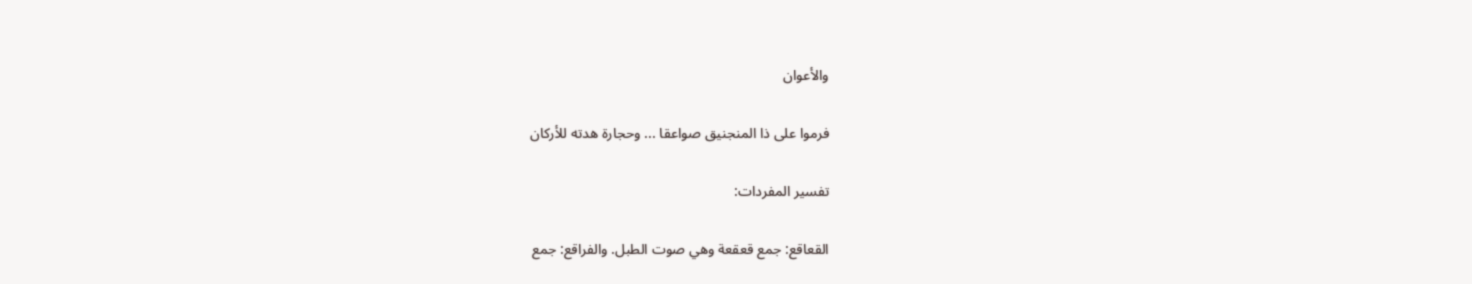والأعوان

فرموا على ذا المنجنيق صواعقا ... وحجارة هدته للأركان

تفسير المفردات:

القعاقع: جمع قعقعة وهي صوت الطبل. والفراقع: جمع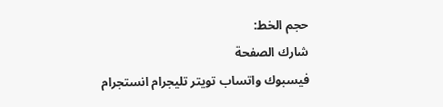حجم الخط:
شارك الصفحة
فيسبوك واتساب تويتر تليجرام انستجرام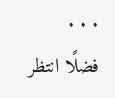. . .
فضلًا انتظر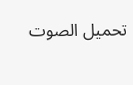تحميل الصوت